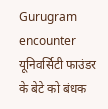Gurugram encounter यूनिवर्सिटी फाउंडर के बेटे को बंधक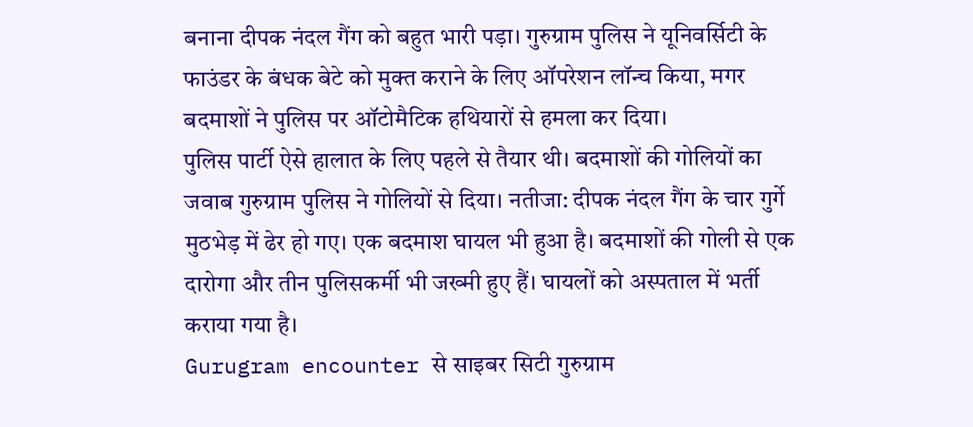बनाना दीपक नंदल गैंग को बहुत भारी पड़ा। गुरुग्राम पुलिस ने यूनिवर्सिटी के फाउंडर के बंधक बेटे को मुक्त कराने के लिए ऑपरेशन लॉन्च किया, मगर बदमाशों ने पुलिस पर ऑटोमैटिक हथियारों से हमला कर दिया।
पुलिस पार्टी ऐसे हालात के लिए पहले से तैयार थी। बदमाशों की गोलियों का जवाब गुरुग्राम पुलिस ने गोलियों से दिया। नतीजा: दीपक नंदल गैंग के चार गुर्गे मुठभेड़ में ढेर हो गए। एक बदमाश घायल भी हुआ है। बदमाशों की गोली से एक दारोगा और तीन पुलिसकर्मी भी जख्मी हुए हैं। घायलों को अस्पताल में भर्ती कराया गया है।
Gurugram encounter से साइबर सिटी गुरुग्राम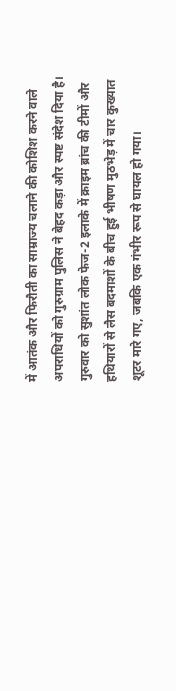में आतंक और फिरौती का साम्राज्य चलाने की कोशिश करने वाले अपराधियों को गुरुग्राम पुलिस ने बेहद कड़ा और स्पष्ट संदेश दिया है। गुरुवार को सुशांत लोक फेज-2 इलाके में क्राइम ब्रांच की टीमों और हथियारों से लैस बदमाशों के बीच हुई भीषण मुठभेड़ में चार कुख्यात शूटर मारे गए, जबकि एक गंभीर रूप से घायल हो गया।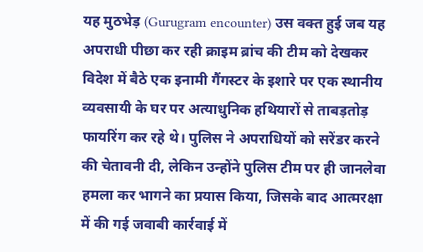यह मुठभेड़ (Gurugram encounter) उस वक्त हुई जब यह अपराधी पीछा कर रही क्राइम ब्रांच की टीम को देखकर विदेश में बैठे एक इनामी गैंगस्टर के इशारे पर एक स्थानीय व्यवसायी के घर पर अत्याधुनिक हथियारों से ताबड़तोड़ फायरिंग कर रहे थे। पुलिस ने अपराधियों को सरेंडर करने की चेतावनी दी, लेकिन उन्होंने पुलिस टीम पर ही जानलेवा हमला कर भागने का प्रयास किया, जिसके बाद आत्मरक्षा में की गई जवाबी कार्रवाई में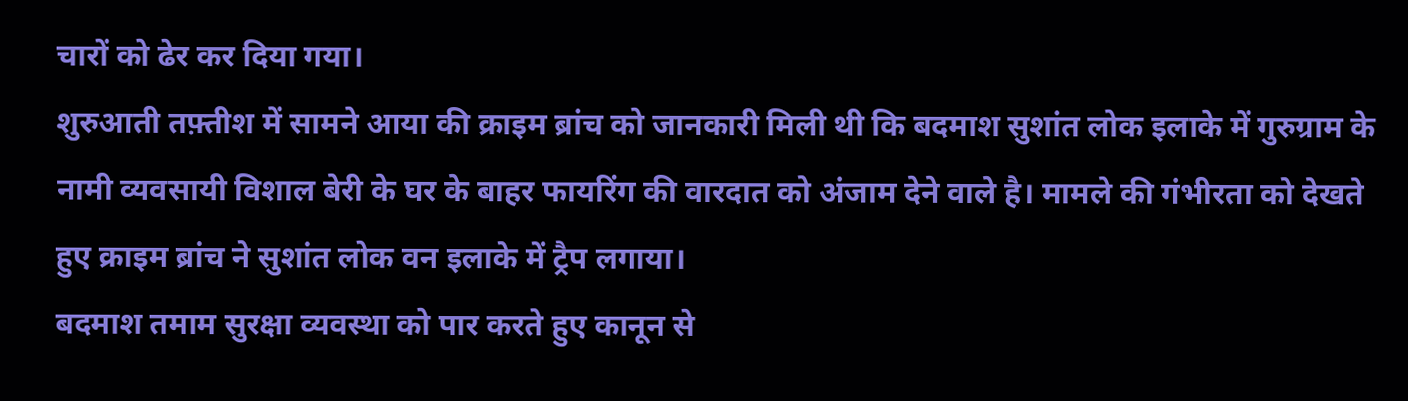चारों को ढेर कर दिया गया।
शुरुआती तफ़्तीश में सामने आया की क्राइम ब्रांच को जानकारी मिली थी कि बदमाश सुशांत लोक इलाके में गुरुग्राम के नामी व्यवसायी विशाल बेरी के घर के बाहर फायरिंग की वारदात को अंजाम देने वाले है। मामले की गंभीरता को देखते हुए क्राइम ब्रांच ने सुशांत लोक वन इलाके में ट्रैप लगाया।
बदमाश तमाम सुरक्षा व्यवस्था को पार करते हुए कानून से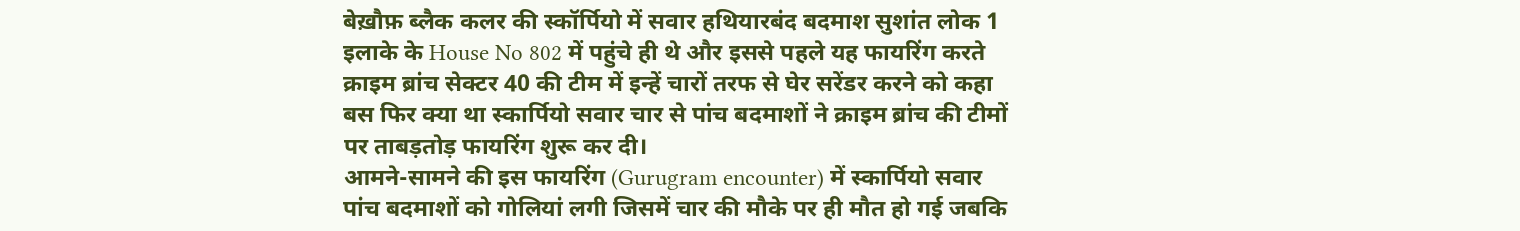बेख़ौफ़ ब्लैक कलर की स्कॉर्पियो में सवार हथियारबंद बदमाश सुशांत लोक 1 इलाके के House No 802 में पहुंचे ही थे और इससे पहले यह फायरिंग करते क्राइम ब्रांच सेक्टर 40 की टीम में इन्हें चारों तरफ से घेर सरेंडर करने को कहा बस फिर क्या था स्कार्पियो सवार चार से पांच बदमाशों ने क्राइम ब्रांच की टीमों पर ताबड़तोड़ फायरिंग शुरू कर दी।
आमने-सामने की इस फायरिंग (Gurugram encounter) में स्कार्पियो सवार पांच बदमाशों को गोलियां लगी जिसमें चार की मौके पर ही मौत हो गई जबकि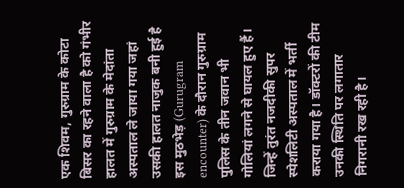एक शिवम, गुरुग्राम के कोटा बिसर का रहने वाला है को गंभीर हालत में गुरुग्राम के मेदांता अस्पताल ले जाया गया जहां उसकी हालत नाजुक बनी हुई है
इस मुठभेड़ (Gurugram encounter) के दौरान गुरुग्राम पुलिस के तीन जवान भी गोलियां लगने से घायल हुए हैं। जिन्हें तुरंत नजदीकी सुपर स्पेशलिटी अस्पताल में भर्ती कराया गया है। डॉक्टरों की टीम उनकी स्थिति पर लगातार निगरानी रख रही है।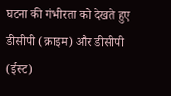घटना की गंभीरता को देखते हुए डीसीपी (क्राइम) और डीसीपी (ईस्ट)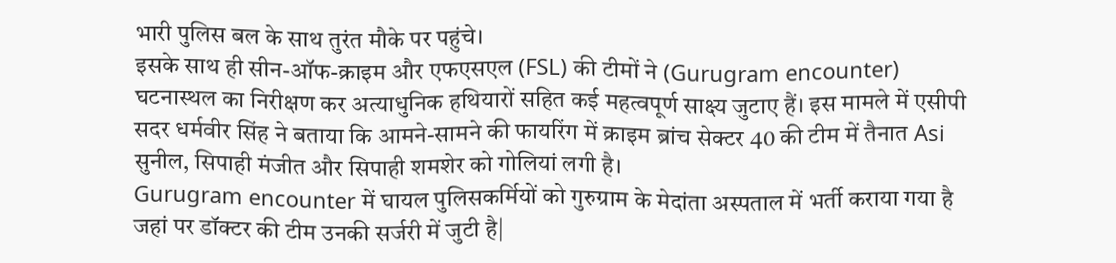भारी पुलिस बल के साथ तुरंत मौके पर पहुंचे।
इसके साथ ही सीन-ऑफ-क्राइम और एफएसएल (FSL) की टीमों ने (Gurugram encounter) घटनास्थल का निरीक्षण कर अत्याधुनिक हथियारों सहित कई महत्वपूर्ण साक्ष्य जुटाए हैं। इस मामले में एसीपी सदर धर्मवीर सिंह ने बताया कि आमने-सामने की फायरिंग में क्राइम ब्रांच सेक्टर 40 की टीम में तैनात Asi सुनील, सिपाही मंजीत और सिपाही शमशेर को गोलियां लगी है।
Gurugram encounter में घायल पुलिसकर्मियों को गुरुग्राम के मेदांता अस्पताल में भर्ती कराया गया है जहां पर डॉक्टर की टीम उनकी सर्जरी में जुटी है|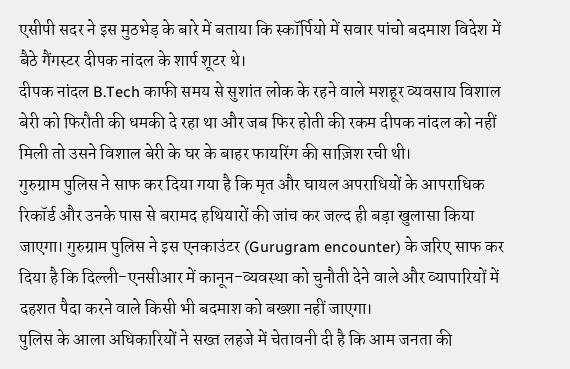एसीपी सदर ने इस मुठभेड़ के बारे में बताया कि स्कॉर्पियो में सवार पांचो बदमाश विदेश में बैठे गैंगस्टर दीपक नांदल के शार्प शूटर थे।
दीपक नांदल B.Tech काफी समय से सुशांत लोक के रहने वाले मशहूर व्यवसाय विशाल बेरी को फिरौती की धमकी दे रहा था और जब फिर होती की रकम दीपक नांदल को नहीं मिली तो उसने विशाल बेरी के घर के बाहर फायरिंग की साज़िश रची थी।
गुरुग्राम पुलिस ने साफ कर दिया गया है कि मृत और घायल अपराधियों के आपराधिक रिकॉर्ड और उनके पास से बरामद हथियारों की जांच कर जल्द ही बड़ा खुलासा किया जाएगा। गुरुग्राम पुलिस ने इस एनकाउंटर (Gurugram encounter) के जरिए साफ कर दिया है कि दिल्ली-एनसीआर में कानून-व्यवस्था को चुनौती देने वाले और व्यापारियों में दहशत पैदा करने वाले किसी भी बदमाश को बख्शा नहीं जाएगा।
पुलिस के आला अधिकारियों ने सख्त लहजे में चेतावनी दी है कि आम जनता की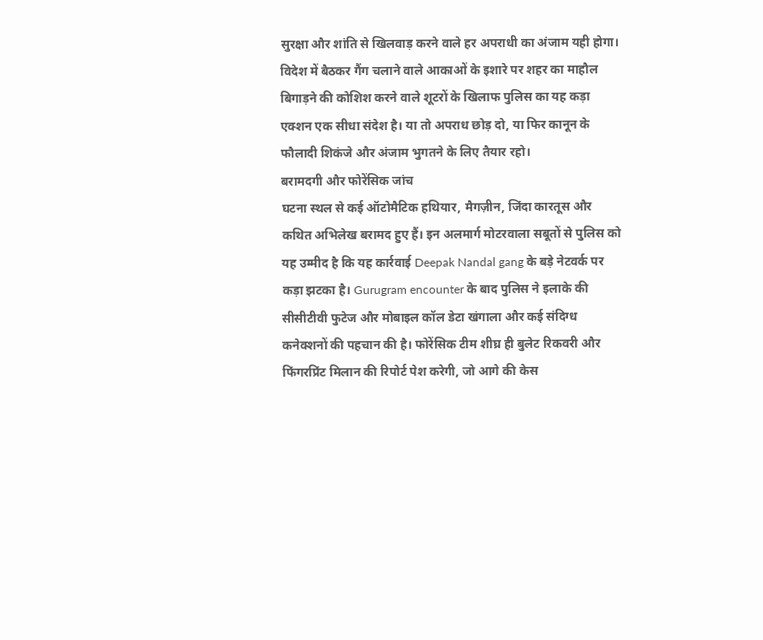सुरक्षा और शांति से खिलवाड़ करने वाले हर अपराधी का अंजाम यही होगा। विदेश में बैठकर गैंग चलाने वाले आकाओं के इशारे पर शहर का माहौल बिगाड़ने की कोशिश करने वाले शूटरों के खिलाफ पुलिस का यह कड़ा एक्शन एक सीधा संदेश है। या तो अपराध छोड़ दो, या फिर कानून के फौलादी शिकंजे और अंजाम भुगतने के लिए तैयार रहो।
बरामदगी और फोरेंसिक जांच
घटना स्थल से कई ऑटोमैटिक हथियार, मैगज़ीन, जिंदा कारतूस और कथित अभिलेख बरामद हुए हैं। इन अलमार्ग मोटरवाला सबूतों से पुलिस को यह उम्मीद है कि यह कार्रवाई Deepak Nandal gang के बड़े नेटवर्क पर कड़ा झटका है। Gurugram encounter के बाद पुलिस ने इलाके की सीसीटीवी फुटेज और मोबाइल कॉल डेटा खंगाला और कई संदिग्ध कनेक्शनों की पहचान की है। फोरेंसिक टीम शीघ्र ही बुलेट रिकवरी और फिंगरप्रिंट मिलान की रिपोर्ट पेश करेगी, जो आगे की केस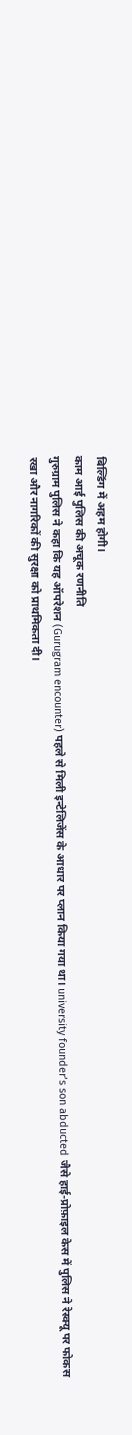बिल्डिंग में अहम होगी।
काम आई पुलिस की अचूक रणनीति
गुरुग्राम पुलिस ने कहा कि यह ऑपरेशन (Gurugram encounter) पहले से मिली इन्टेलिजेंस के आधार पर प्लान किया गया था। university founder’s son abducted जैसे हाई-प्रोफ़ाइल केस में पुलिस ने रेस्क्यू पर फोकस रखा और नागरिकों की सुरक्षा को प्राथमिकता दी।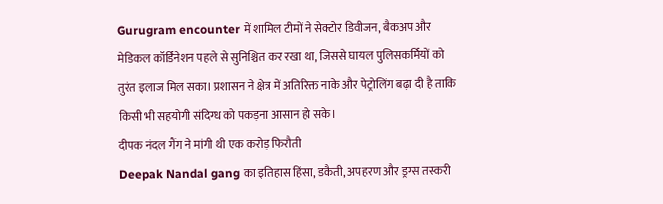Gurugram encounter में शामिल टीमों ने सेक्टोर डिवीजन, बैकअप और मेडिकल कॉर्डिनेशन पहले से सुनिश्चित कर रखा था, जिससे घायल पुलिसकर्मियों को तुरंत इलाज मिल सका। प्रशासन ने क्षेत्र में अतिरिक्त नाके और पेट्रोलिंग बढ़ा दी है ताकि किसी भी सहयोगी संदिग्ध को पकड़ना आसान हो सके।
दीपक नंदल गैंग ने मांगी थी एक करोड़ फिरौती
Deepak Nandal gang का इतिहास हिंसा, डकैती, अपहरण और ड्रग्स तस्करी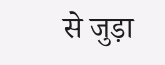से जुड़ा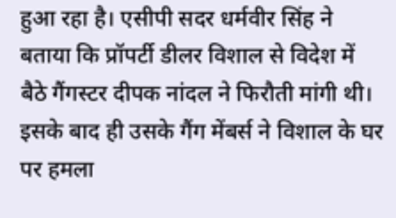हुआ रहा है। एसीपी सदर धर्मवीर सिंह ने बताया कि प्रॉपर्टी डीलर विशाल से विदेश में बैठे गैंगस्टर दीपक नांदल ने फिरौती मांगी थी। इसके बाद ही उसके गैंग मेंबर्स ने विशाल के घर पर हमला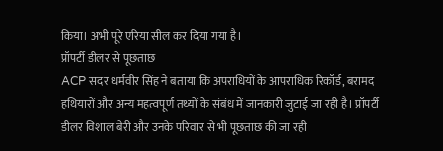किया। अभी पूरे एरिया सील कर दिया गया है।
प्रॉपर्टी डीलर से पूछताछ
ACP सदर धर्मवीर सिंह ने बताया कि अपराधियों के आपराधिक रिकॉर्ड, बरामद हथियारों और अन्य महत्वपूर्ण तथ्यों के संबंध में जानकारी जुटाई जा रही है। प्रॉपर्टी डीलर विशाल बेरी और उनके परिवार से भी पूछताछ की जा रही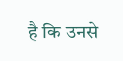है कि उनसे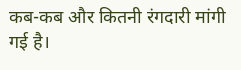कब-कब और कितनी रंगदारी मांगी गई है।